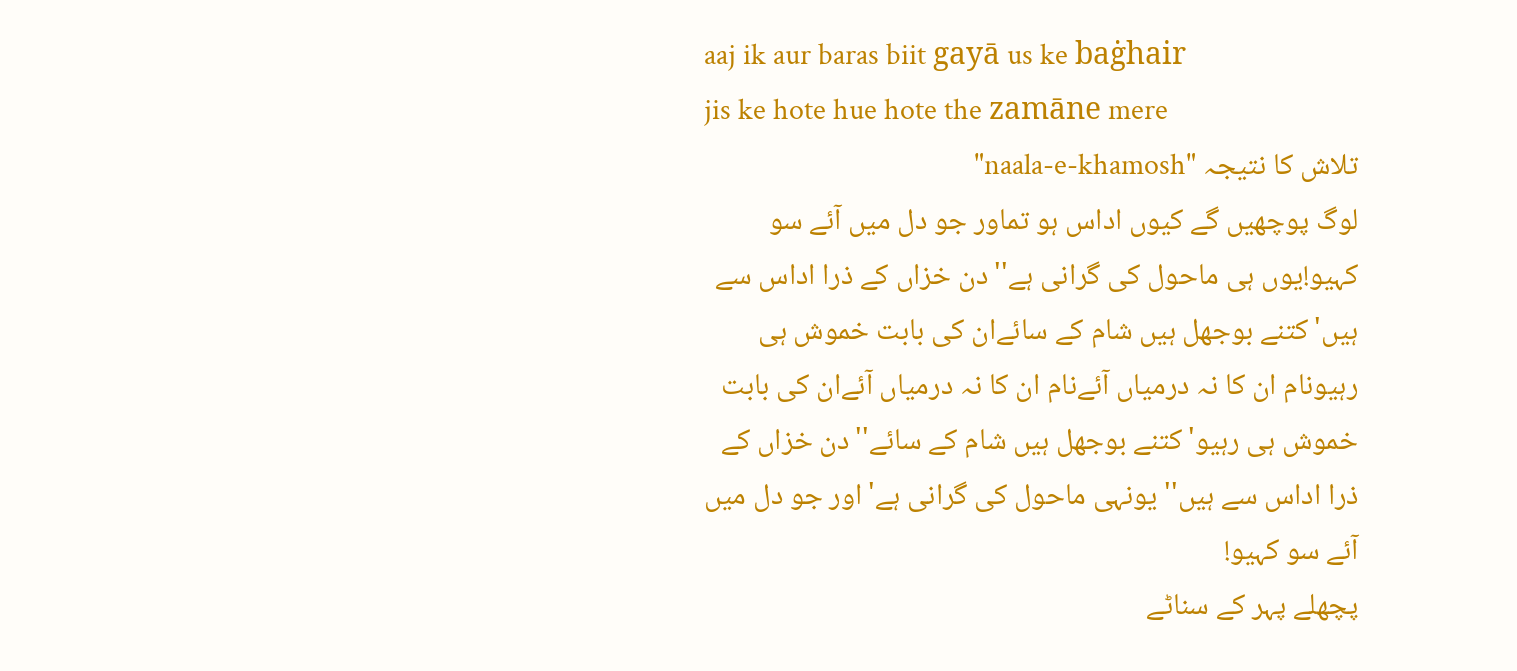aaj ik aur baras biit gayā us ke baġhair
jis ke hote hue hote the zamāne mere
تلاش کا نتیجہ "naala-e-khamosh"
لوگ پوچھیں گے کیوں اداس ہو تماور جو دل میں آئے سو کہیو!یوں ہی ماحول کی گرانی ہے''دن خزاں کے ذرا اداس سے ہیں'کتنے بوجھل ہیں شام کے سائےان کی بابت خموش ہی رہیونام ان کا نہ درمیاں آئےنام ان کا نہ درمیاں آئےان کی بابت خموش ہی رہیو'کتنے بوجھل ہیں شام کے سائے''دن خزاں کے ذرا اداس سے ہیں''یونہی ماحول کی گرانی ہے'اور جو دل میں آئے سو کہیو!
پچھلے پہر کے سناٹے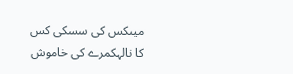میںکس کی سسکی کس کا نالہکمرے کی خاموش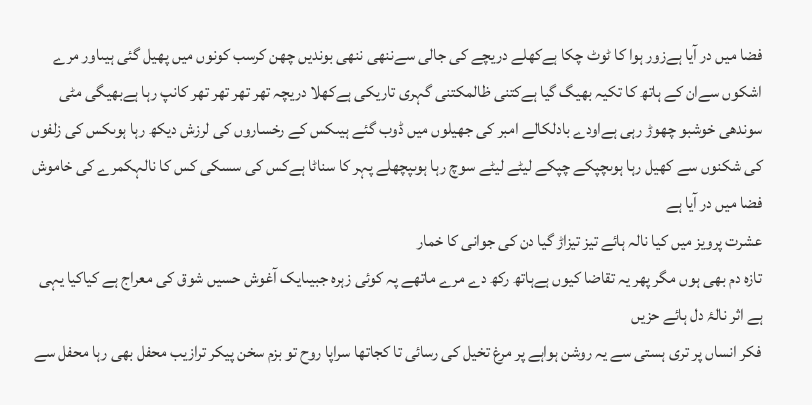فضا میں در آیا ہےزور ہوا کا ٹوٹ چکا ہےکھلے دریچے کی جالی سےننھی ننھی بوندیں چھن کرسب کونوں میں پھیل گئی ہیںاور مرے اشکوں سےان کے ہاتھ کا تکیہ بھیگ گیا ہےکتنی ظالمکتنی گہری تاریکی ہےکھلا دریچہ تھر تھر تھر تھر کانپ رہا ہےبھیگی مٹی سوندھی خوشبو چھوڑ رہی ہےاودے بادلکالے امبر کی جھیلوں میں ڈوب گئے ہیںکس کے رخساروں کی لرزش دیکھ رہا ہوںکس کی زلفوں کی شکنوں سے کھیل رہا ہوںچپکے چپکے لیٹے لیٹے سوچ رہا ہوںپچھلے پہر کا سناٹا ہےکس کی سسکی کس کا نالہکمرے کی خاموش فضا میں در آیا ہے
عشرت پرویز میں کیا نالہ ہائے تیز تیزاڑ گیا دن کی جوانی کا خمار
تازہ دم بھی ہوں مگر پھر یہ تقاضا کیوں ہےہاتھ رکھ دے مرے ماتھے پہ کوئی زہرہ جبیںایک آغوش حسیں شوق کی معراج ہے کیاکیا یہی ہے اثر نالۂ دل ہائے حزیں
فکر انساں پر تری ہستی سے یہ روشن ہواہے پر مرغ تخیل کی رسائی تا کجاتھا سراپا روح تو بزم سخن پیکر ترازیب محفل بھی رہا محفل سے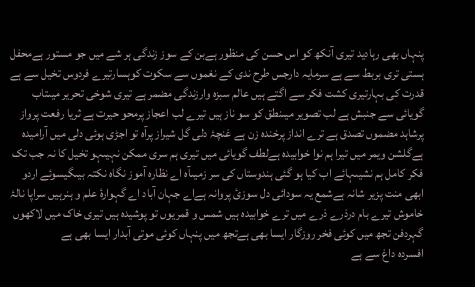پنہاں بھی رہادید تیری آنکھ کو اس حسن کی منظور ہےبن کے سوز زندگی ہر شے میں جو مستور ہےمحفل ہستی تری بربط سے ہے سرمایہ دارجس طرح ندی کے نغموں سے سکوت کوہسارتیرے فردوس تخیل سے ہے قدرت کی بہارتیری کشت فکر سے اگتے ہیں عالم سبزہ وارزندگی مضمر ہے تیری شوخی تحریر میںتاب گویائی سے جنبش ہے لب تصویر میںنطق کو سو ناز ہیں تیرے لب اعجاز پرمحو حیرت ہے ثریا رفعت پرواز پرشاہد مضموں تصدق ہے ترے انداز پرخندہ زن ہے غنچۂ دلی گل شیراز پرآہ تو اجڑی ہوئی دلی میں آرامیدہ ہےگلشن ویمر میں تیرا ہم نوا خوابیدہ ہےلطف گویائی میں تیری ہم سری ممکن نہیںہو تخیل کا نہ جب تک فکر کامل ہم نشیںہائے اب کیا ہو گئی ہندوستاں کی سر زمیںآہ اے نظارہ آموز نگاہ نکتہ بیںگیسوئے اردو ابھی منت پزیر شانہ ہےشمع یہ سودائی دل سوزئ پروانہ ہےاے جہان آباد اے گہوارۂ علم و ہنرہیں سراپا نالۂ خاموش تیرے بام درذرے ذرے میں ترے خوابیدہ ہیں شمس و قمریوں تو پوشیدہ ہیں تیری خاک میں لاکھوں گہردفن تجھ میں کوئی فخر روزگار ایسا بھی ہےتجھ میں پنہاں کوئی موتی آبدار ایسا بھی ہے
افسردہ داغ سے ہے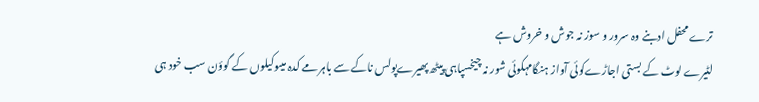ترے محفل ادبنے وہ سرور و سوز نہ جوش و خروش ہے
لٹیرے لوٹ کے بستی اجاڑےکوئی آواز ہنگامہکوئی شور نہ چیخسپاہی پیٹھ پھیرےپولس ناکے سے باہرمے کدہ میںوکیلوں کے گوؤن سب خود ہی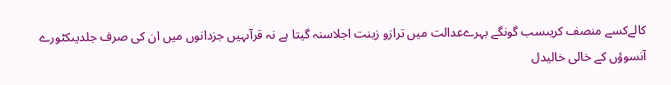کالےکسے منصف کریںسب گونگے بہرےعدالت میں ترازو زینت اجلاسنہ گیتا ہے نہ قرآںہیں جزدانوں میں ان کی صرف جلدیںکٹورے آنسوؤں کے خالی خالیدل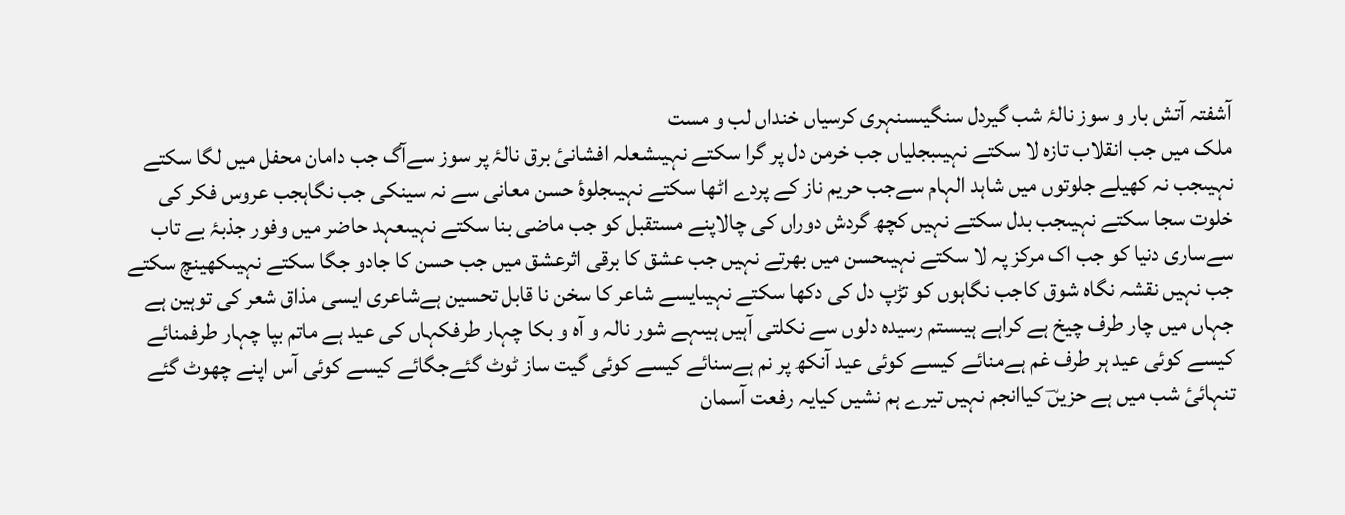آشفتہ آتش بار و سوز نالۂ شب گیردل سنگیںسنہری کرسیاں خنداں لب و مست
ملک میں جب انقلاب تازہ لا سکتے نہیںبجلیاں جب خرمن دل پر گرا سکتے نہیںشعلہ افشانیٔ برق نالۂ پر سوز سےآگ جب دامان محفل میں لگا سکتے نہیںجب نہ کھیلے جلوتوں میں شاہد الہام سےجب حریم ناز کے پردے اٹھا سکتے نہیںجلوۂ حسن معانی سے نہ سینکی جب نگاہجب عروس فکر کی خلوت سجا سکتے نہیںجب بدل سکتے نہیں کچھ گردش دوراں کی چالاپنے مستقبل کو جب ماضی بنا سکتے نہیںعہد حاضر میں وفور جذبۂ بے تاب سےساری دنیا کو جب اک مرکز پہ لا سکتے نہیںحسن میں بھرتے نہیں جب عشق کا برقی اثرعشق میں جب حسن کا جادو جگا سکتے نہیںکھینچ سکتے جب نہیں نقشہ نگاہ شوق کاجب نگاہوں کو تڑپ دل کی دکھا سکتے نہیںایسے شاعر کا سخن نا قابل تحسین ہےشاعری ایسی مذاق شعر کی توہین ہے
جہاں میں چار طرف چیخ ہے کراہے ہیںستم رسیدہ دلوں سے نکلتی آہیں ہیںہے شور نالہ و آہ و بکا چہار طرفکہاں کی عید ہے ماتم بپا چہار طرفمنائے کیسے کوئی عید ہر طرف غم ہےمنائے کیسے کوئی عید آنکھ پر نم ہےسنائے کیسے کوئی گیت ساز ٹوٹ گئےجگائے کیسے کوئی آس اپنے چھوٹ گئے
تنہائیٔ شب میں ہے حزیںؔ کیاانجم نہیں تیرے ہم نشیں کیایہ رفعت آسمان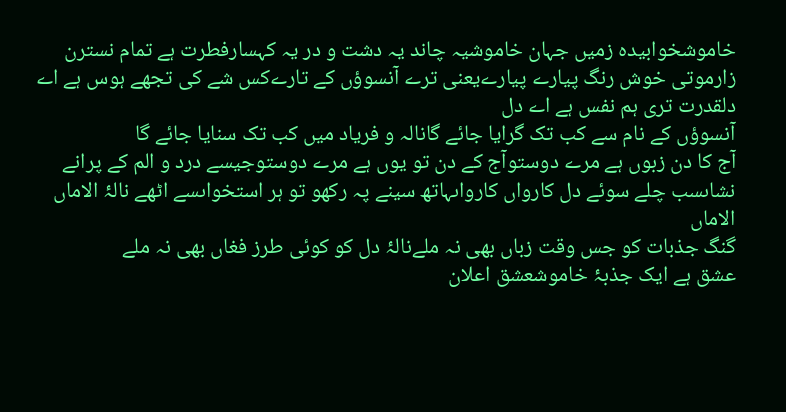خاموشخوابیدہ زمیں جہان خاموشیہ چاند یہ دشت و در یہ کہسارفطرت ہے تمام نسترن زارموتی خوش رنگ پیارے پیارےیعنی ترے آنسوؤں کے تارےکس شے کی تجھے ہوس ہے اے دلقدرت تری ہم نفس ہے اے دل
آنسوؤں کے نام سے کب تک گرایا جائے گانالہ و فریاد میں کب تک سنایا جائے گا
آج کا دن زبوں ہے مرے دوستوآج کے دن تو یوں ہے مرے دوستوجیسے درد و الم کے پرانے نشاںسب چلے سوئے دل کارواں کارواںہاتھ سینے پہ رکھو تو ہر استخواںسے اٹھے نالۂ الاماں الاماں
گنگ جذبات کو جس وقت زباں بھی نہ ملےنالۂ دل کو کوئی طرز فغاں بھی نہ ملے
عشق ہے ایک جذبۂ خاموشعشق اعلان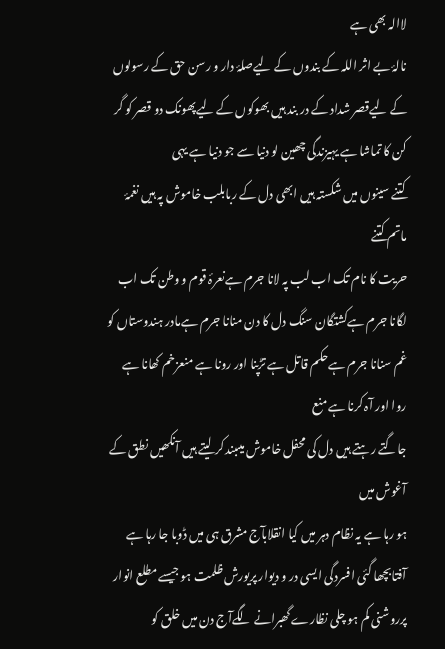لاالہ بھی ہے
نالۂ بے اثر اللہ کے بندوں کے لیےصلۂ دار و رسن حق کے رسولوں کے لیےقصر شداد کے در بند ہیں بھوکوں کے لیےپھونک دو قصر کو گر کن کا تماشا ہے یہیزندگی چھین لو دنیا سے جو دنیا ہے یہی
کتنے سینوں میں شکستہ ہیں ابھی دل کے ربابلب خاموش پہ ہیں نغمۂ ماتم کتنے
حریت کا نام تک اب لب پہ لانا جرم ہےنعرۂ قوم و وطن تک اب لگانا جرم ہےکشتگان سنگ دل کا دن منانا جرم ہےمادر ہندوستاں کو غم سنانا جرم ہےحکم قاتل ہے تڑپنا اور رونا ہے منعزخم کھانا ہے روا اور آہ کرنا ہے منع
جاگتے رہتے ہیں دل کی محفل خاموش میںبند کر لیتے ہیں آنکھیں نطق کے آغوش میں
ہو رہا ہے یہ نظام دہر میں کیا انقلابآج مشرق ہی میں ڈوبا جا رہا ہے آفتابچھا گئی افسردگی ایسی در و دیوار پریورش ظلمت ہو جیسے مطلع انوار پرروشنی کم ہو چلی نظارے گھبرانے لگےآج دن میں خلق کو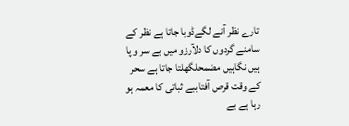تارے نظر آنے لگےڈوبا جاتا ہے نظر کے سامنے گردوں کا دلآرزو میں بے سر و پا ہیں نگاہیں مضمحلگھلتا جاتا ہے سحر کے وقت قرص آفتاببے ثباتی کا معمہ ہو رہا ہے بے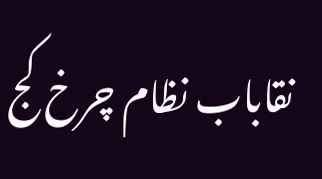نقاباب نظام چرخ کج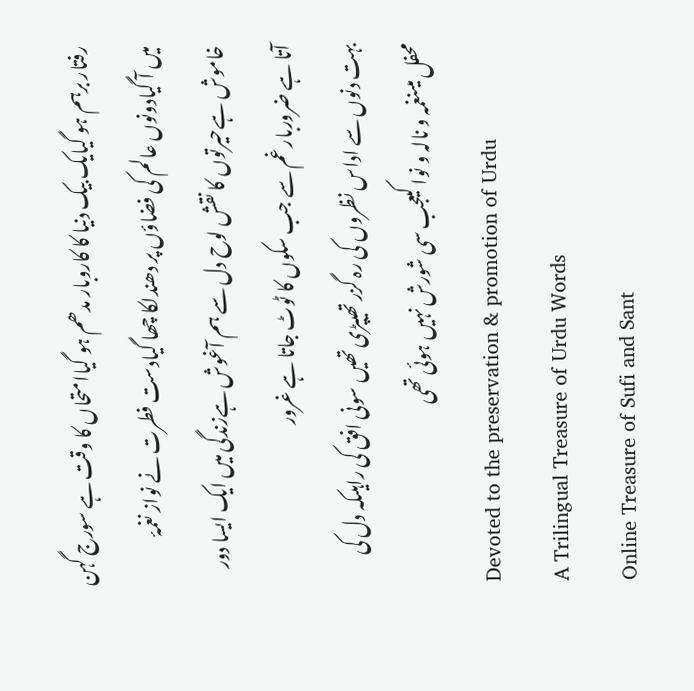رفتار برہم ہو گیایک بیک دنیا کا کاروبار مدھم ہو گیاامتحاں کا وقت ہے سورج گہن میں آ گیادونوں عالم کی فضاؤں پر دھندلکا چھا گیادست فطرت نے نواز نغمۂ خاموش ہےحیرتوں کا نقش لوح دل سے ہم آغوش ہےزندگی میں ایک ایسا دور آتا ہے ضروربار غم سے جب سکوں کا ٹوٹ جاتا ہے غرور
بہت دنوں سے اداس نظروں کی رہ گزر تھیپڑی تھیں سونی افق کی راہیںکہ دل کی محفل میںنغمہ و نالہ و نوا کیعجب سی شورش نہیں ہوئی تھی
Devoted to the preservation & promotion of Urdu
A Trilingual Treasure of Urdu Words
Online Treasure of Sufi and Sant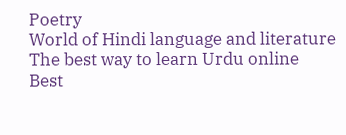Poetry
World of Hindi language and literature
The best way to learn Urdu online
Best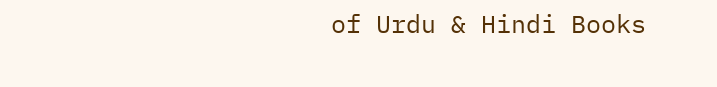of Urdu & Hindi Books